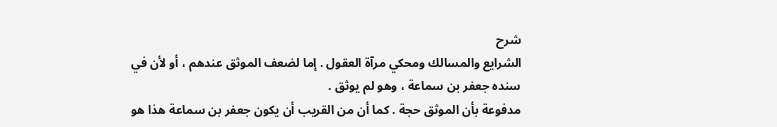شرح
الشرايع والمسالك ومحكي مرآة العقول . إما لضعف الموثق عندهم ، أو لأن في سنده جعفر بن سماعة ، وهو لم يوثق .
مدفوعة بأن الموثق حجة . كما أن من القريب أن يكون جعفر بن سماعة هذا هو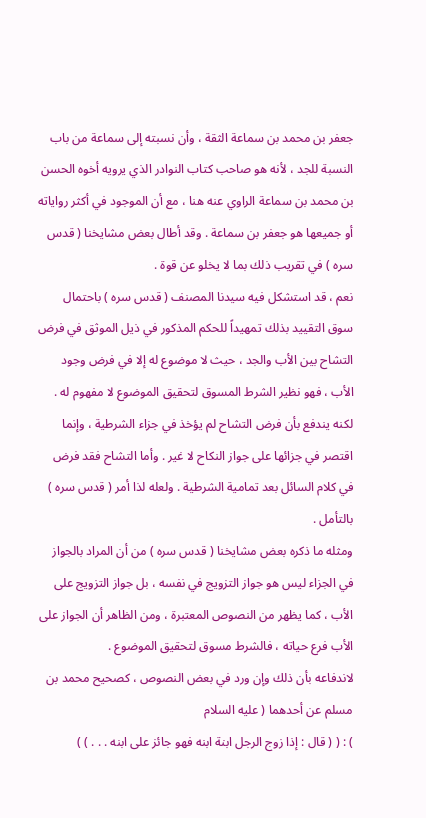جعفر بن محمد بن سماعة الثقة ، وأن نسبته إلى سماعة من باب النسبة للجد ، لأنه هو صاحب كتاب النوادر الذي يرويه أخوه الحسن بن محمد بن سماعة الراوي عنه هنا ، مع أن الموجود في أكثر رواياته أو جميعها هو جعفر بن سماعة . وقد أطال بعض مشايخنا ( قدس سره ) في تقريب ذلك بما لا يخلو عن قوة .
نعم ، قد استشكل فيه سيدنا المصنف ( قدس سره ) باحتمال سوق التقييد بذلك تمهيداً للحكم المذكور في ذيل الموثق في فرض التشاح بين الأب والجد ، حيث لا موضوع له إلا في فرض وجود الأب ، فهو نظير الشرط المسوق لتحقيق الموضوع لا مفهوم له .
لكنه يندفع بأن فرض التشاح لم يؤخذ في جزاء الشرطية ، وإنما اقتصر في جزائها على جواز النكاح لا غير . وأما التشاح فقد فرض في كلام السائل بعد تمامية الشرطية . ولعله لذا أمر ( قدس سره ) بالتأمل .
ومثله ما ذكره بعض مشايخنا ( قدس سره ) من أن المراد بالجواز في الجزاء ليس هو جواز التزويج في نفسه ، بل جواز التزويج على الأب ، كما يظهر من النصوص المعتبرة ، ومن الظاهر أن الجواز على الأب فرع حياته ، فالشرط مسوق لتحقيق الموضوع .
لاندفاعه بأن ذلك وإن ورد في بعض النصوص ، كصحيح محمد بن مسلم عن أحدهما ( عليه السلام
) : ( ( قال : إذا زوج الرجل ابنة ابنه فهو جائز على ابنه . . . ) )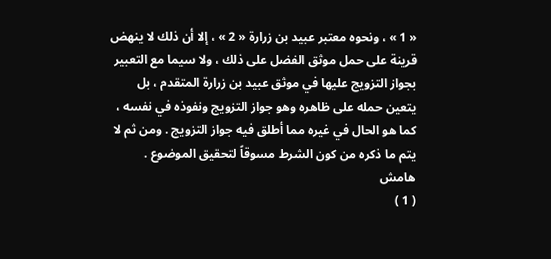« 1 » ، ونحوه معتبر عبيد بن زرارة « 2 » ، إلا أن ذلك لا ينهض قرينة على حمل موثق الفضل على ذلك ، ولا سيما مع التعبير بجواز التزويج عليها في موثق عبيد بن زرارة المتقدم ، بل يتعين حمله على ظاهره وهو جواز التزويج ونفوذه في نفسه ، كما هو الحال في غيره مما أطلق فيه جواز التزويج . ومن ثم لا يتم ما ذكره من كون الشرط مسوقاً لتحقيق الموضوع .
هامش
( 1 )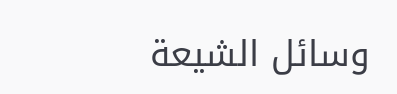وسائل الشيعة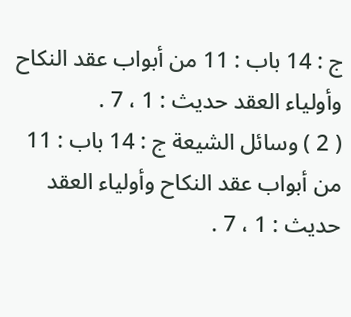ج : 14 باب : 11 من أبواب عقد النكاح وأولياء العقد حديث : 1 ، 7 .
( 2 ) وسائل الشيعة ج : 14 باب : 11 من أبواب عقد النكاح وأولياء العقد حديث : 1 ، 7 .